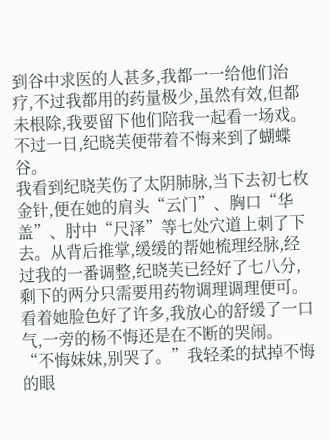到谷中求医的人甚多,我都一一给他们治疗,不过我都用的药量极少,虽然有效,但都未根除,我要留下他们陪我一起看一场戏。
不过一日,纪晓芙便带着不悔来到了蝴蝶谷。
我看到纪晓芙伤了太阴肺脉,当下去初七枚金针,便在她的肩头“云门”、胸口“华盖”、肘中“尺泽”等七处穴道上刺了下去。从背后推掌,缓缓的帮她梳理经脉,经过我的一番调整,纪晓芙已经好了七八分,剩下的两分只需要用药物调理调理便可。看着她脸色好了许多,我放心的舒缓了一口气,一旁的杨不悔还是在不断的哭闹。
“不悔妹妹,别哭了。”我轻柔的拭掉不悔的眼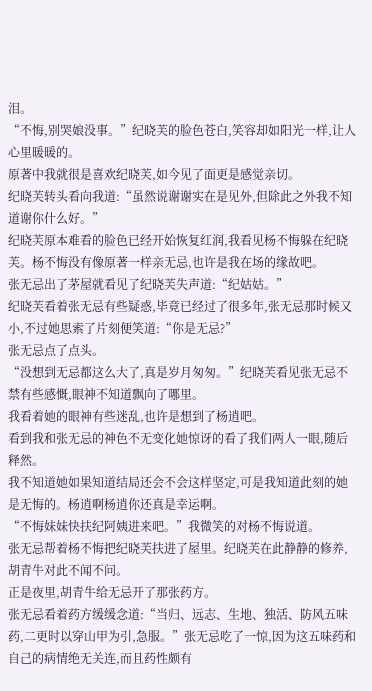泪。
“不悔,别哭娘没事。”纪晓芙的脸色苍白,笑容却如阳光一样,让人心里暖暖的。
原著中我就很是喜欢纪晓芙,如今见了面更是感觉亲切。
纪晓芙转头看向我道:“虽然说谢谢实在是见外,但除此之外我不知道谢你什么好。”
纪晓芙原本难看的脸色已经开始恢复红润,我看见杨不悔躲在纪晓芙。杨不悔没有像原著一样亲无忌,也许是我在场的缘故吧。
张无忌出了茅屋就看见了纪晓芙失声道:“纪姑姑。”
纪晓芙看着张无忌有些疑惑,毕竟已经过了很多年,张无忌那时候又小,不过她思索了片刻便笑道:“你是无忌?”
张无忌点了点头。
“没想到无忌都这么大了,真是岁月匆匆。”纪晓芙看见张无忌不禁有些感慨,眼神不知道飘向了哪里。
我看着她的眼神有些迷乱,也许是想到了杨逍吧。
看到我和张无忌的神色不无变化她惊讶的看了我们两人一眼,随后释然。
我不知道她如果知道结局还会不会这样坚定,可是我知道此刻的她是无悔的。杨逍啊杨逍你还真是幸运啊。
“不悔妹妹快扶纪阿姨进来吧。”我微笑的对杨不悔说道。
张无忌帮着杨不悔把纪晓芙扶进了屋里。纪晓芙在此静静的修养,胡青牛对此不闻不问。
正是夜里,胡青牛给无忌开了那张药方。
张无忌看着药方缓缓念道:“当归、远志、生地、独活、防风五味药,二更时以穿山甲为引,急服。”张无忌吃了一惊,因为这五味药和自己的病情绝无关连,而且药性颇有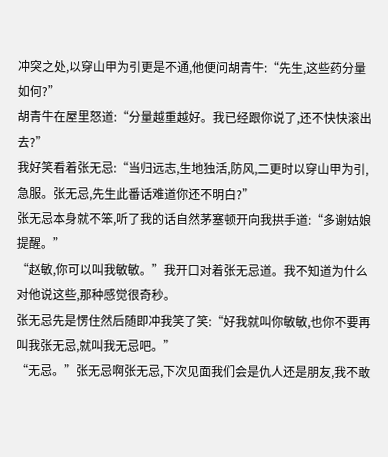冲突之处,以穿山甲为引更是不通,他便问胡青牛:“先生,这些药分量如何?”
胡青牛在屋里怒道:“分量越重越好。我已经跟你说了,还不快快滚出去?”
我好笑看着张无忌:“当归远志,生地独活,防风,二更时以穿山甲为引,急服。张无忌,先生此番话难道你还不明白?”
张无忌本身就不笨,听了我的话自然茅塞顿开向我拱手道:“多谢姑娘提醒。”
“赵敏,你可以叫我敏敏。”我开口对着张无忌道。我不知道为什么对他说这些,那种感觉很奇秒。
张无忌先是愣住然后随即冲我笑了笑:“好我就叫你敏敏,也你不要再叫我张无忌,就叫我无忌吧。”
“无忌。”张无忌啊张无忌,下次见面我们会是仇人还是朋友,我不敢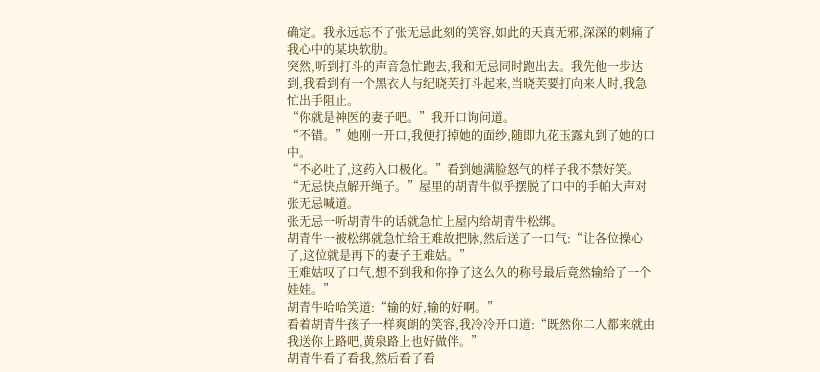确定。我永远忘不了张无忌此刻的笑容,如此的天真无邪,深深的刺痛了我心中的某块软肋。
突然,听到打斗的声音急忙跑去,我和无忌同时跑出去。我先他一步达到,我看到有一个黑衣人与纪晓芙打斗起来,当晓芙要打向来人时,我急忙出手阻止。
“你就是神医的妻子吧。”我开口询问道。
“不错。”她刚一开口,我便打掉她的面纱,随即九花玉露丸到了她的口中。
“不必吐了,这药入口极化。”看到她满脸怒气的样子我不禁好笑。
“无忌快点解开绳子。”屋里的胡青牛似乎摆脱了口中的手帕大声对张无忌喊道。
张无忌一听胡青牛的话就急忙上屋内给胡青牛松绑。
胡青牛一被松绑就急忙给王难故把脉,然后送了一口气:“让各位操心了,这位就是再下的妻子王难姑。”
王难姑叹了口气,想不到我和你挣了这么久的称号最后竟然输给了一个娃娃。”
胡青牛哈哈笑道:“输的好,输的好啊。”
看着胡青牛孩子一样爽朗的笑容,我冷冷开口道:“既然你二人都来就由我送你上路吧,黄泉路上也好做伴。”
胡青牛看了看我,然后看了看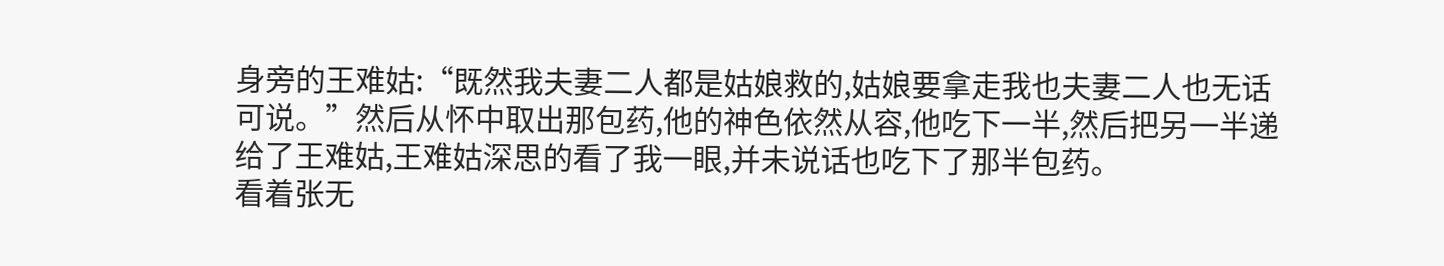身旁的王难姑:“既然我夫妻二人都是姑娘救的,姑娘要拿走我也夫妻二人也无话可说。”然后从怀中取出那包药,他的神色依然从容,他吃下一半,然后把另一半递给了王难姑,王难姑深思的看了我一眼,并未说话也吃下了那半包药。
看着张无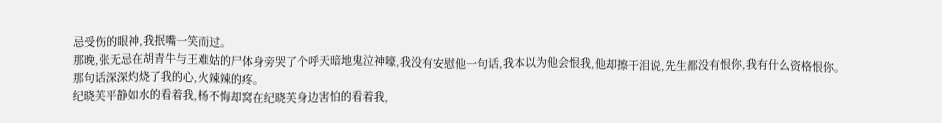忌受伤的眼神,我抿嘴一笑而过。
那晚,张无忌在胡青牛与王难姑的尸体身旁哭了个呼天暗地鬼泣神嚎,我没有安慰他一句话,我本以为他会恨我,他却擦干泪说,先生都没有恨你,我有什么资格恨你。
那句话深深灼烧了我的心,火辣辣的疼。
纪晓芙平静如水的看着我,杨不悔却窝在纪晓芙身边害怕的看着我,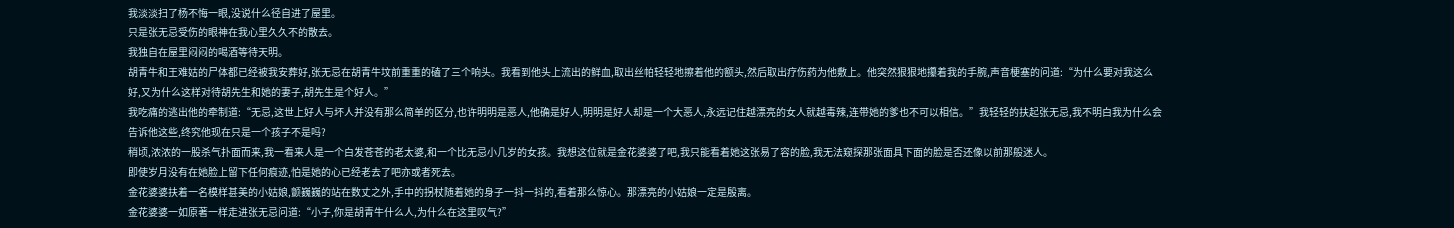我淡淡扫了杨不悔一眼,没说什么径自进了屋里。
只是张无忌受伤的眼神在我心里久久不的散去。
我独自在屋里闷闷的喝酒等待天明。
胡青牛和王难姑的尸体都已经被我安葬好,张无忌在胡青牛坟前重重的磕了三个响头。我看到他头上流出的鲜血,取出丝帕轻轻地擦着他的额头,然后取出疗伤药为他敷上。他突然狠狠地攥着我的手腕,声音梗塞的问道:“为什么要对我这么好,又为什么这样对待胡先生和她的妻子,胡先生是个好人。”
我吃痛的逃出他的牵制道:“无忌,这世上好人与坏人并没有那么简单的区分,也许明明是恶人,他确是好人,明明是好人却是一个大恶人,永远记住越漂亮的女人就越毒辣,连带她的爹也不可以相信。”我轻轻的扶起张无忌,我不明白我为什么会告诉他这些,终究他现在只是一个孩子不是吗?
稍顷,浓浓的一股杀气扑面而来,我一看来人是一个白发苍苍的老太婆,和一个比无忌小几岁的女孩。我想这位就是金花婆婆了吧,我只能看着她这张易了容的脸,我无法窥探那张面具下面的脸是否还像以前那般迷人。
即使岁月没有在她脸上留下任何痕迹,怕是她的心已经老去了吧亦或者死去。
金花婆婆扶着一名模样甚美的小姑娘,颤巍巍的站在数丈之外,手中的拐杖随着她的身子一抖一抖的,看着那么惊心。那漂亮的小姑娘一定是殷离。
金花婆婆一如原著一样走进张无忌问道:“小子,你是胡青牛什么人,为什么在这里叹气?”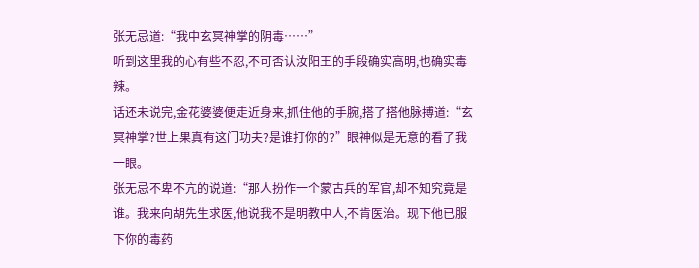张无忌道:“我中玄冥神掌的阴毒……”
听到这里我的心有些不忍,不可否认汝阳王的手段确实高明,也确实毒辣。
话还未说完,金花婆婆便走近身来,抓住他的手腕,搭了搭他脉搏道:“玄冥神掌?世上果真有这门功夫?是谁打你的?”眼神似是无意的看了我一眼。
张无忌不卑不亢的说道:“那人扮作一个蒙古兵的军官,却不知究竟是谁。我来向胡先生求医,他说我不是明教中人,不肯医治。现下他已服下你的毒药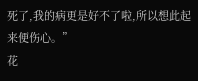死了,我的病更是好不了啦,所以想此起来便伤心。”
花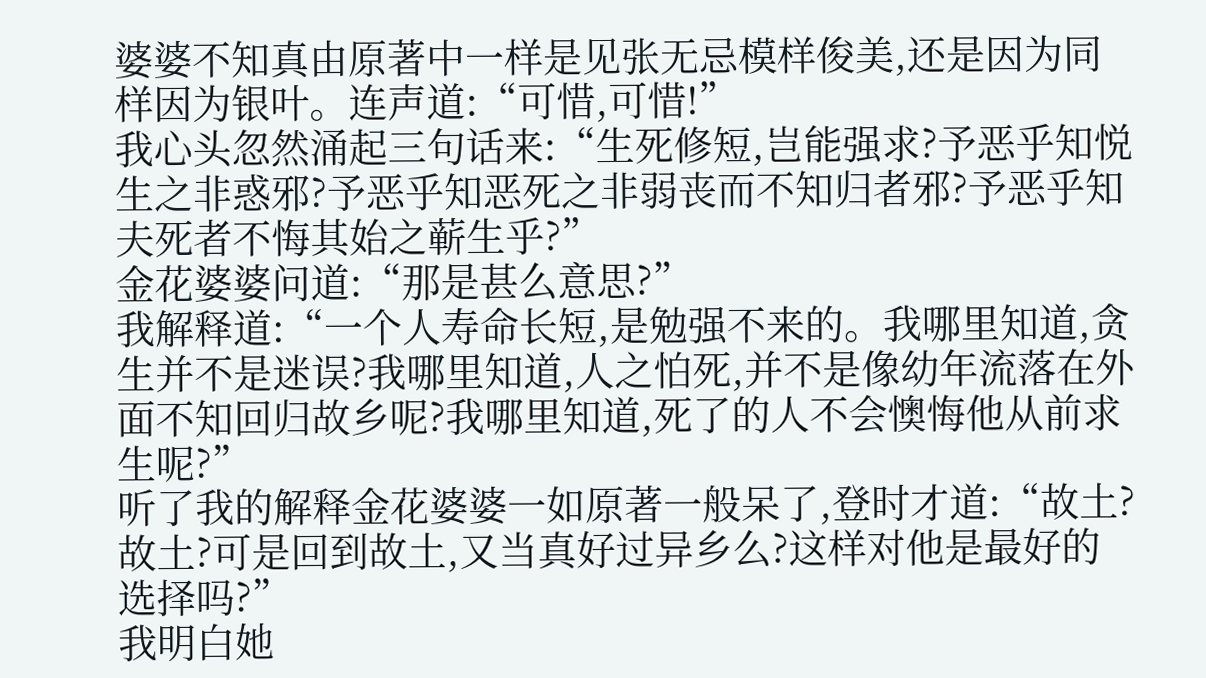婆婆不知真由原著中一样是见张无忌模样俊美,还是因为同样因为银叶。连声道:“可惜,可惜!”
我心头忽然涌起三句话来:“生死修短,岂能强求?予恶乎知悦生之非惑邪?予恶乎知恶死之非弱丧而不知归者邪?予恶乎知夫死者不悔其始之蕲生乎?”
金花婆婆问道:“那是甚么意思?”
我解释道:“一个人寿命长短,是勉强不来的。我哪里知道,贪生并不是迷误?我哪里知道,人之怕死,并不是像幼年流落在外面不知回归故乡呢?我哪里知道,死了的人不会懊悔他从前求生呢?”
听了我的解释金花婆婆一如原著一般呆了,登时才道:“故土?故土?可是回到故土,又当真好过异乡么?这样对他是最好的选择吗?”
我明白她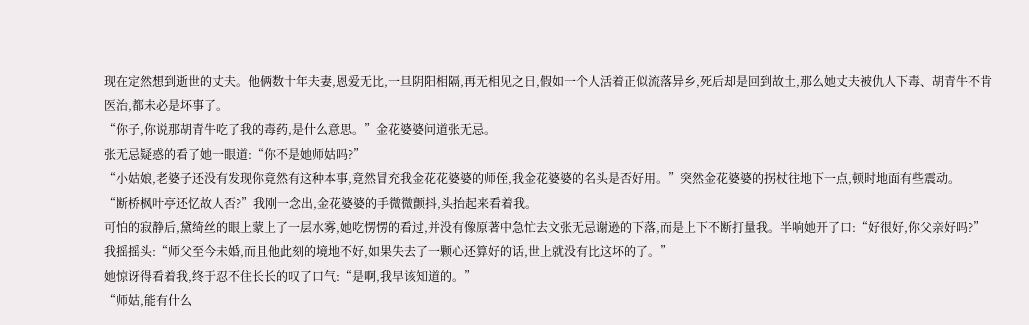现在定然想到逝世的丈夫。他俩数十年夫妻,恩爱无比,一旦阴阳相隔,再无相见之日,假如一个人活着正似流落异乡,死后却是回到故土,那么她丈夫被仇人下毒、胡青牛不肯医治,都未必是坏事了。
“你子,你说那胡青牛吃了我的毒药,是什么意思。”金花婆婆问道张无忌。
张无忌疑惑的看了她一眼道:“你不是她师姑吗?”
“小姑娘,老婆子还没有发现你竟然有这种本事,竟然冒充我金花花婆婆的师侄,我金花婆婆的名头是否好用。”突然金花婆婆的拐杖往地下一点,顿时地面有些震动。
“断桥枫叶亭还忆故人否?”我刚一念出,金花婆婆的手微微颤抖,头抬起来看着我。
可怕的寂静后,黛绮丝的眼上蒙上了一层水雾,她吃愣愣的看过,并没有像原著中急忙去文张无忌谢逊的下落,而是上下不断打量我。半响她开了口:“好很好,你父亲好吗?”
我摇摇头:“师父至今未婚,而且他此刻的境地不好,如果失去了一颗心还算好的话,世上就没有比这坏的了。”
她惊讶得看着我,终于忍不住长长的叹了口气:“是啊,我早该知道的。”
“师姑,能有什么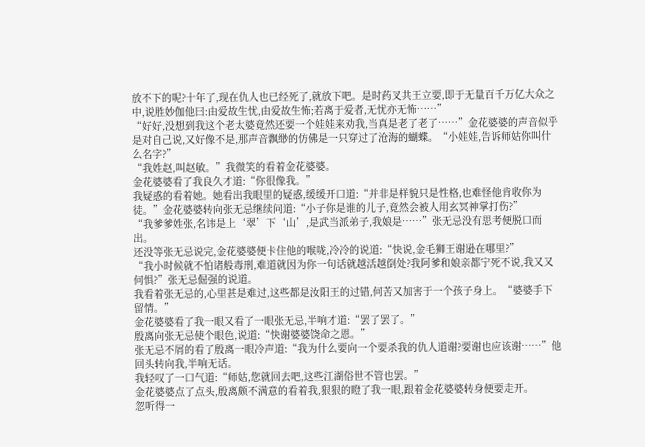放不下的呢?十年了,现在仇人也已经死了,就放下吧。是时药叉共王立要,即于无量百千万亿大众之中,说胜妙伽他曰:由爱故生忧,由爱故生怖;若离于爱者,无忧亦无怖……”
“好好,没想到我这个老太婆竟然还要一个娃娃来劝我,当真是老了老了……”金花婆婆的声音似乎是对自己说,又好像不是,那声音飘缈的仿佛是一只穿过了沧海的蝴蝶。“小娃娃,告诉师姑你叫什么名字?”
“我姓赵,叫赵敏。”我微笑的看着金花婆婆。
金花婆婆看了我良久才道:“你很像我。”
我疑惑的看着她。她看出我眼里的疑惑,缓缓开口道:“并非是样貌只是性格,也难怪他肯收你为徒。”金花婆婆转向张无忌继续问道:“小子你是谁的儿子,竟然会被人用玄冥神掌打伤?”
“我爹爹姓张,名讳是上‘翠’下‘山’,是武当派弟子,我娘是……”张无忌没有思考便脱口而出。
还没等张无忌说完,金花婆婆便卡住他的喉咙,冷冷的说道:“快说,金毛狮王谢逊在哪里?”
“我小时候就不怕诸般毒刑,难道就因为你一句话就越活越倒处?我阿爹和娘亲都宁死不说,我又又何惧?”张无忌倔强的说道。
我看着张无忌的,心里甚是难过,这些都是汝阳王的过错,何苦又加害于一个孩子身上。“婆婆手下留情。”
金花婆婆看了我一眼又看了一眼张无忌,半响才道:“罢了罢了。”
殷离向张无忌使个眼色,说道:“快谢婆婆饶命之恩。”
张无忌不屑的看了殷离一眼冷声道:“我为什么要向一个要杀我的仇人道谢?要谢也应该谢……”他回头转向我,半响无话。
我轻叹了一口气道:“师姑,您就回去吧,这些江湖俗世不管也罢。”
金花婆婆点了点头,殷离颇不满意的看着我,狠狠的瞪了我一眼,跟着金花婆婆转身便要走开。
忽听得一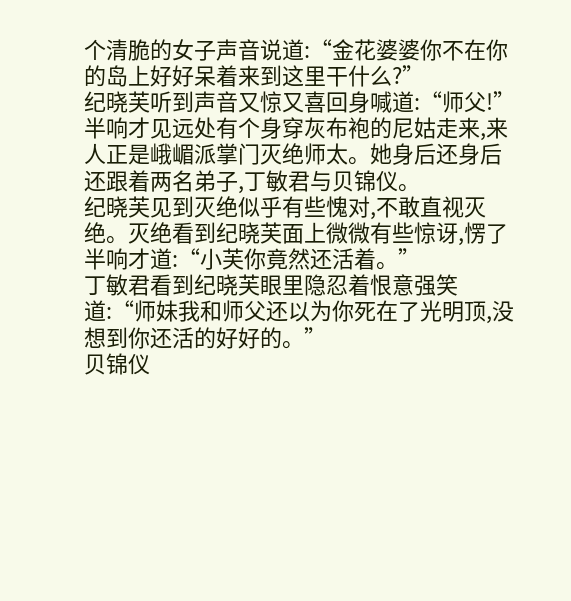个清脆的女子声音说道:“金花婆婆你不在你的岛上好好呆着来到这里干什么?”
纪晓芙听到声音又惊又喜回身喊道:“师父!”
半响才见远处有个身穿灰布袍的尼姑走来,来人正是峨嵋派掌门灭绝师太。她身后还身后还跟着两名弟子,丁敏君与贝锦仪。
纪晓芙见到灭绝似乎有些愧对,不敢直视灭绝。灭绝看到纪晓芙面上微微有些惊讶,愣了半响才道:“小芙你竟然还活着。”
丁敏君看到纪晓芙眼里隐忍着恨意强笑道:“师妹我和师父还以为你死在了光明顶,没想到你还活的好好的。”
贝锦仪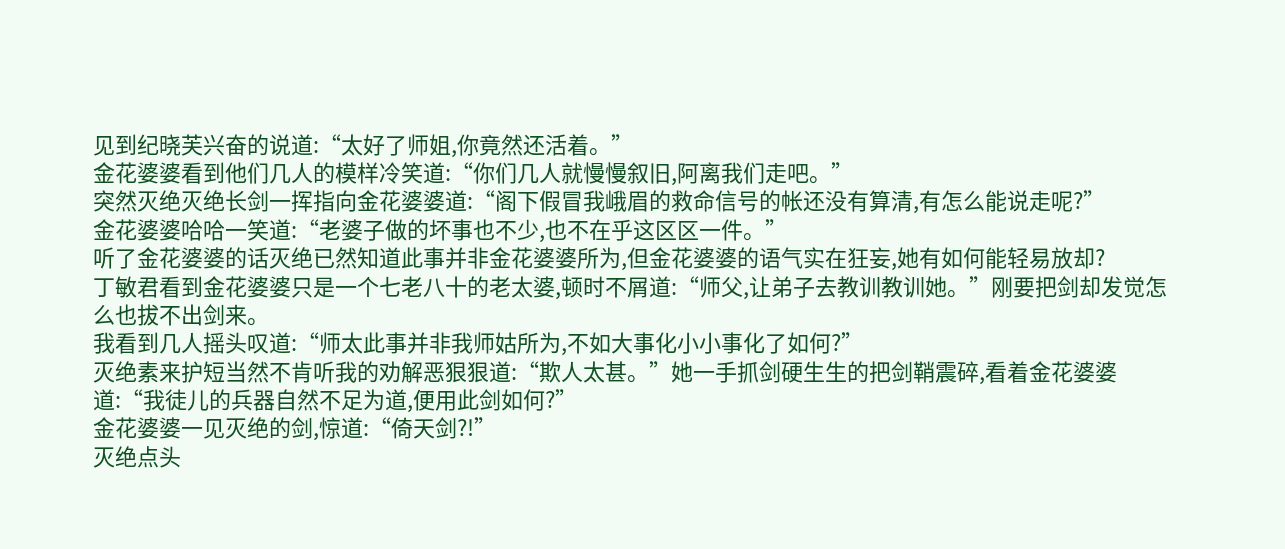见到纪晓芙兴奋的说道:“太好了师姐,你竟然还活着。”
金花婆婆看到他们几人的模样冷笑道:“你们几人就慢慢叙旧,阿离我们走吧。”
突然灭绝灭绝长剑一挥指向金花婆婆道:“阁下假冒我峨眉的救命信号的帐还没有算清,有怎么能说走呢?”
金花婆婆哈哈一笑道:“老婆子做的坏事也不少,也不在乎这区区一件。”
听了金花婆婆的话灭绝已然知道此事并非金花婆婆所为,但金花婆婆的语气实在狂妄,她有如何能轻易放却?
丁敏君看到金花婆婆只是一个七老八十的老太婆,顿时不屑道:“师父,让弟子去教训教训她。”刚要把剑却发觉怎么也拔不出剑来。
我看到几人摇头叹道:“师太此事并非我师姑所为,不如大事化小小事化了如何?”
灭绝素来护短当然不肯听我的劝解恶狠狠道:“欺人太甚。”她一手抓剑硬生生的把剑鞘震碎,看着金花婆婆道:“我徒儿的兵器自然不足为道,便用此剑如何?”
金花婆婆一见灭绝的剑,惊道:“倚天剑?!”
灭绝点头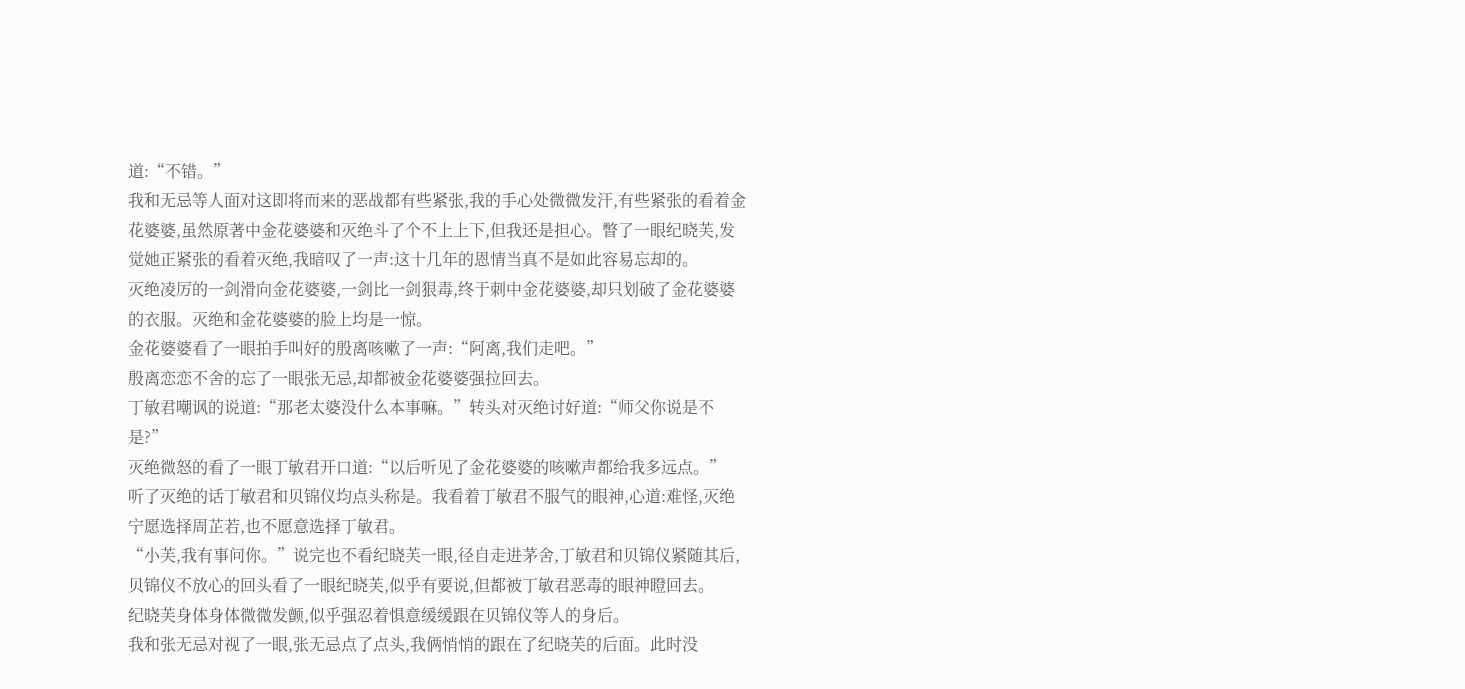道:“不错。”
我和无忌等人面对这即将而来的恶战都有些紧张,我的手心处微微发汗,有些紧张的看着金花婆婆,虽然原著中金花婆婆和灭绝斗了个不上上下,但我还是担心。瞥了一眼纪晓芙,发觉她正紧张的看着灭绝,我暗叹了一声:这十几年的恩情当真不是如此容易忘却的。
灭绝凌厉的一剑滑向金花婆婆,一剑比一剑狠毒,终于刺中金花婆婆,却只划破了金花婆婆的衣服。灭绝和金花婆婆的脸上均是一惊。
金花婆婆看了一眼拍手叫好的殷离咳嗽了一声:“阿离,我们走吧。”
殷离恋恋不舍的忘了一眼张无忌,却都被金花婆婆强拉回去。
丁敏君嘲讽的说道:“那老太婆没什么本事嘛。”转头对灭绝讨好道:“师父你说是不是?”
灭绝微怒的看了一眼丁敏君开口道:“以后听见了金花婆婆的咳嗽声都给我多远点。”
听了灭绝的话丁敏君和贝锦仪均点头称是。我看着丁敏君不服气的眼神,心道:难怪,灭绝宁愿选择周芷若,也不愿意选择丁敏君。
“小芙,我有事问你。”说完也不看纪晓芙一眼,径自走进茅舍,丁敏君和贝锦仪紧随其后,贝锦仪不放心的回头看了一眼纪晓芙,似乎有要说,但都被丁敏君恶毒的眼神瞪回去。
纪晓芙身体身体微微发颤,似乎强忍着惧意缓缓跟在贝锦仪等人的身后。
我和张无忌对视了一眼,张无忌点了点头,我俩悄悄的跟在了纪晓芙的后面。此时没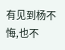有见到杨不悔,也不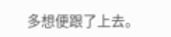多想便跟了上去。